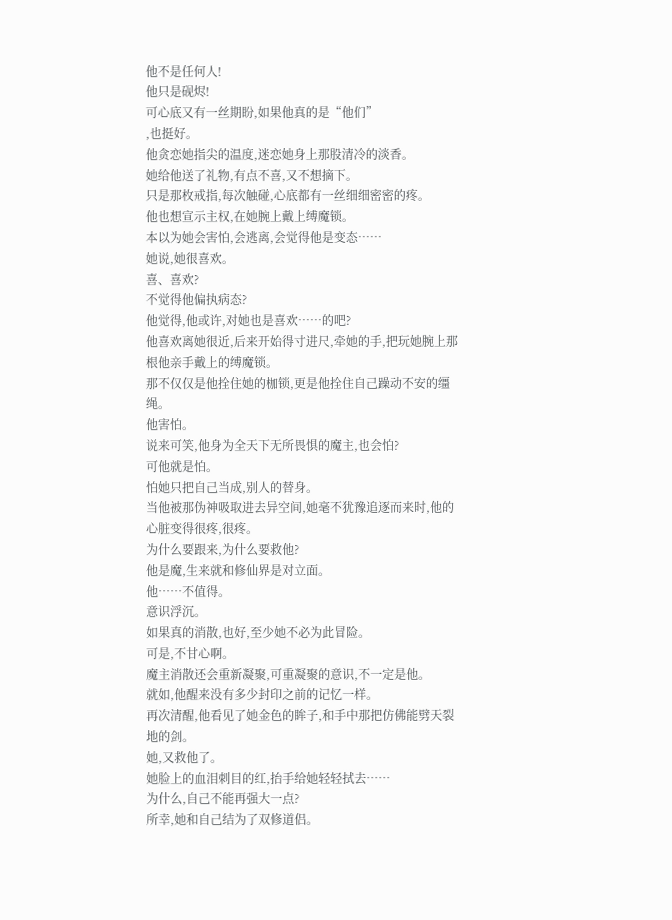他不是任何人!
他只是砚烬!
可心底又有一丝期盼,如果他真的是“他们”
,也挺好。
他贪恋她指尖的温度,迷恋她身上那股清冷的淡香。
她给他送了礼物,有点不喜,又不想摘下。
只是那枚戒指,每次触碰,心底都有一丝细细密密的疼。
他也想宣示主权,在她腕上戴上缚魔锁。
本以为她会害怕,会逃离,会觉得他是变态……
她说,她很喜欢。
喜、喜欢?
不觉得他偏执病态?
他觉得,他或许,对她也是喜欢……的吧?
他喜欢离她很近,后来开始得寸进尺,牵她的手,把玩她腕上那根他亲手戴上的缚魔锁。
那不仅仅是他拴住她的枷锁,更是他拴住自己躁动不安的缰绳。
他害怕。
说来可笑,他身为全天下无所畏惧的魔主,也会怕?
可他就是怕。
怕她只把自己当成,别人的替身。
当他被那伪神吸取进去异空间,她毫不犹豫追逐而来时,他的心脏变得很疼,很疼。
为什么要跟来,为什么要救他?
他是魔,生来就和修仙界是对立面。
他……不值得。
意识浮沉。
如果真的消散,也好,至少她不必为此冒险。
可是,不甘心啊。
魔主消散还会重新凝聚,可重凝聚的意识,不一定是他。
就如,他醒来没有多少封印之前的记忆一样。
再次清醒,他看见了她金色的眸子,和手中那把仿佛能劈天裂地的剑。
她,又救他了。
她脸上的血泪刺目的红,抬手给她轻轻拭去……
为什么,自己不能再强大一点?
所幸,她和自己结为了双修道侣。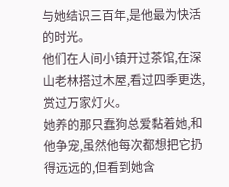与她结识三百年,是他最为快活的时光。
他们在人间小镇开过茶馆,在深山老林搭过木屋,看过四季更迭,赏过万家灯火。
她养的那只蠢狗总爱黏着她,和他争宠,虽然他每次都想把它扔得远远的,但看到她含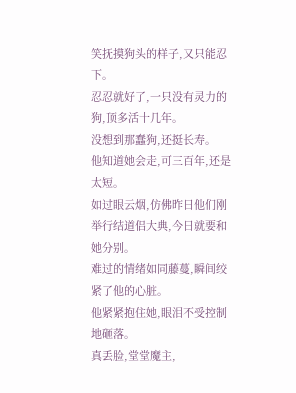笑抚摸狗头的样子,又只能忍下。
忍忍就好了,一只没有灵力的狗,顶多活十几年。
没想到那蠢狗,还挺长寿。
他知道她会走,可三百年,还是太短。
如过眼云烟,仿佛昨日他们刚举行结道侣大典,今日就要和她分别。
难过的情绪如同藤蔓,瞬间绞紧了他的心脏。
他紧紧抱住她,眼泪不受控制地砸落。
真丢脸,堂堂魔主,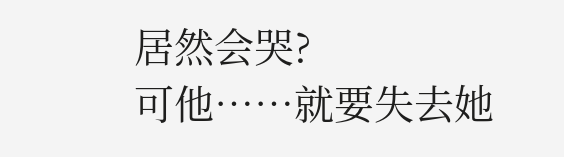居然会哭?
可他……就要失去她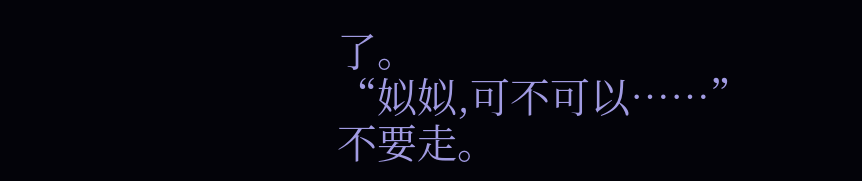了。
“姒姒,可不可以……”
不要走。